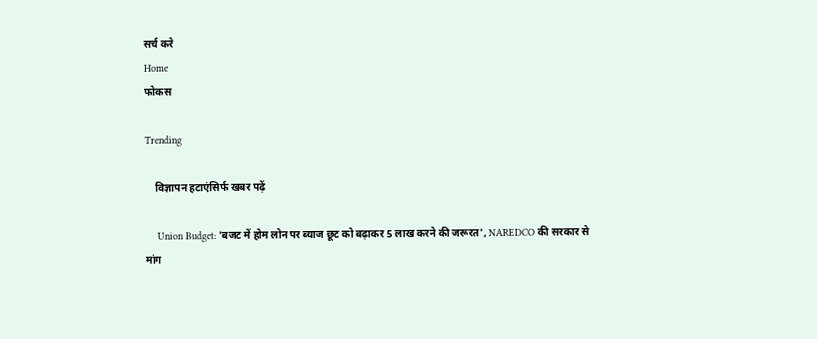सर्च करे
Home
फोकस

Trending

    विज्ञापन हटाएंसिर्फ खबर पढ़ें

    Union Budget: 'बजट में होम लोन पर ब्याज छूट को बढ़ाकर 5 लाख करने की जरूरत', NAREDCO की सरकार से मांग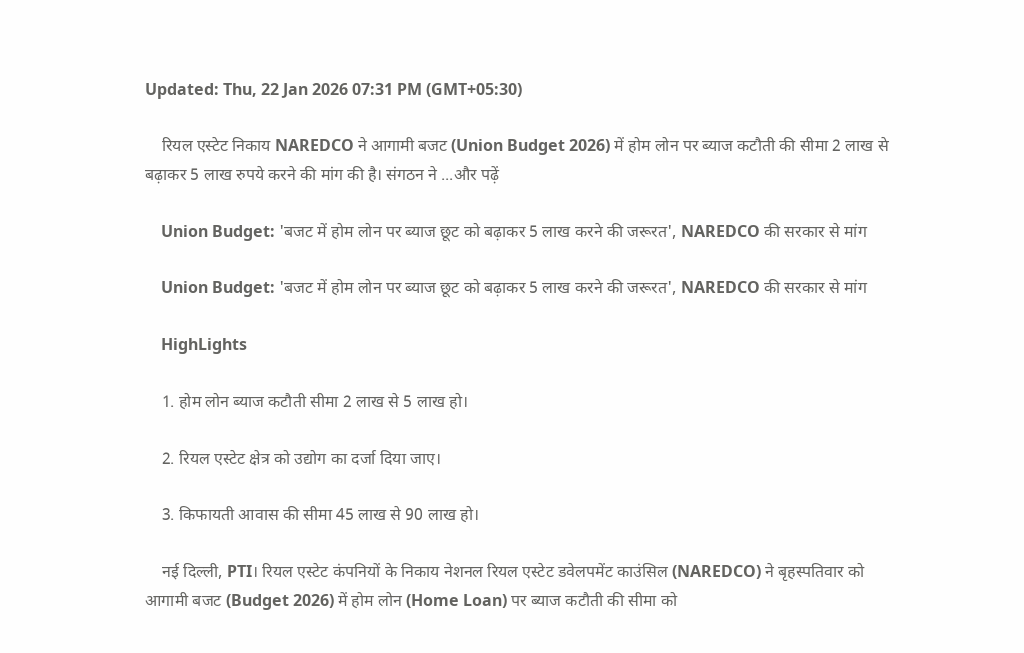Updated: Thu, 22 Jan 2026 07:31 PM (GMT+05:30)

    रियल एस्टेट निकाय NAREDCO ने आगामी बजट (Union Budget 2026) में होम लोन पर ब्याज कटौती की सीमा 2 लाख से बढ़ाकर 5 लाख रुपये करने की मांग की है। संगठन ने ...और पढ़ें

    Union Budget: 'बजट में होम लोन पर ब्याज छूट को बढ़ाकर 5 लाख करने की जरूरत', NAREDCO की सरकार से मांग

    Union Budget: 'बजट में होम लोन पर ब्याज छूट को बढ़ाकर 5 लाख करने की जरूरत', NAREDCO की सरकार से मांग

    HighLights

    1. होम लोन ब्याज कटौती सीमा 2 लाख से 5 लाख हो।

    2. रियल एस्टेट क्षेत्र को उद्योग का दर्जा दिया जाए।

    3. किफायती आवास की सीमा 45 लाख से 90 लाख हो।

    नई दिल्ली, PTI। रियल एस्टेट कंपनियों के निकाय नेशनल रियल एस्टेट डवेलपमेंट काउंसिल (NAREDCO) ने बृहस्पतिवार को आगामी बजट (Budget 2026) में होम लोन (Home Loan) पर ब्याज कटौती की सीमा को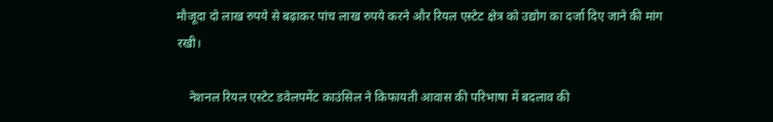मौजूदा दो लाख रुपये से बढ़ाकर पांच लाख रुपये करने और रियल एस्टेट क्षेत्र को उद्योग का दर्जा दिए जाने की मांग रखी।

    नेशनल रियल एस्टेट डवेलपमेंट काउंसिल ने किफायती आवास की परिभाषा में बदलाव की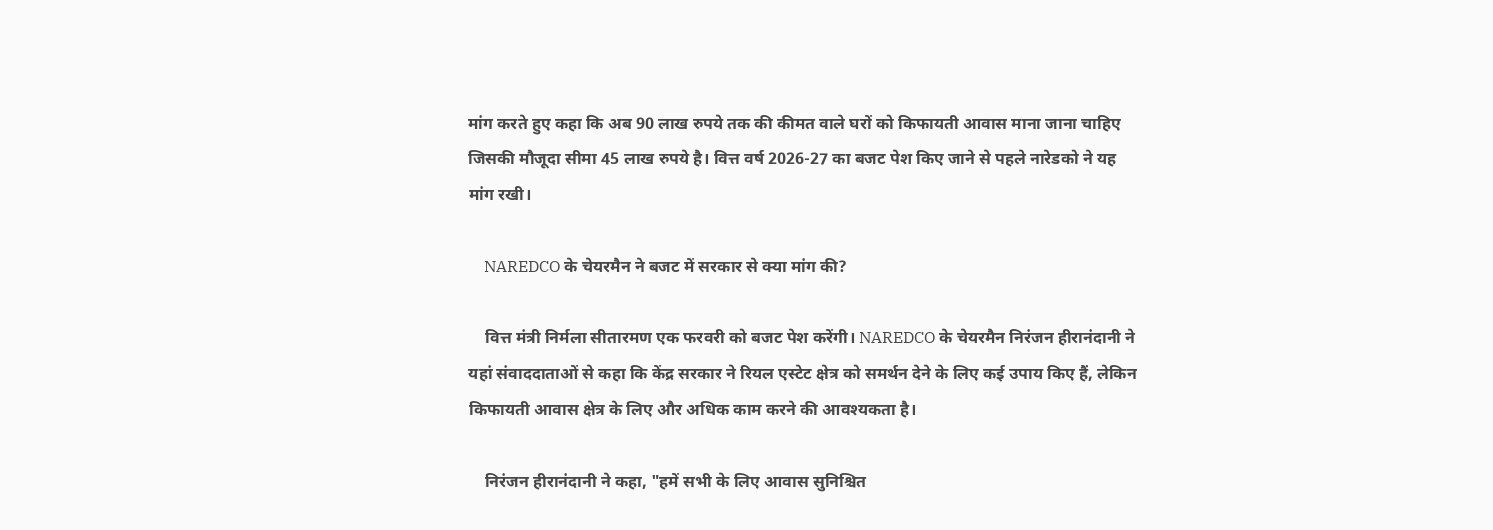मांग करते हुए कहा कि अब 90 लाख रुपये तक की कीमत वाले घरों को किफायती आवास माना जाना चाहिए जिसकी मौजूदा सीमा 45 लाख रुपये है। वित्त वर्ष 2026-27 का बजट पेश किए जाने से पहले नारेडको ने यह मांग रखी।

    NAREDCO के चेयरमैन ने बजट में सरकार से क्या मांग की?

    वित्त मंत्री निर्मला सीतारमण एक फरवरी को बजट पेश करेंगी। NAREDCO के चेयरमैन निरंजन हीरानंदानी ने यहां संवाददाताओं से कहा कि केंद्र सरकार ने रियल एस्टेट क्षेत्र को समर्थन देने के लिए कई उपाय किए हैं, लेकिन किफायती आवास क्षेत्र के लिए और अधिक काम करने की आवश्यकता है।

    निरंजन हीरानंदानी ने कहा, "हमें सभी के लिए आवास सुनिश्चित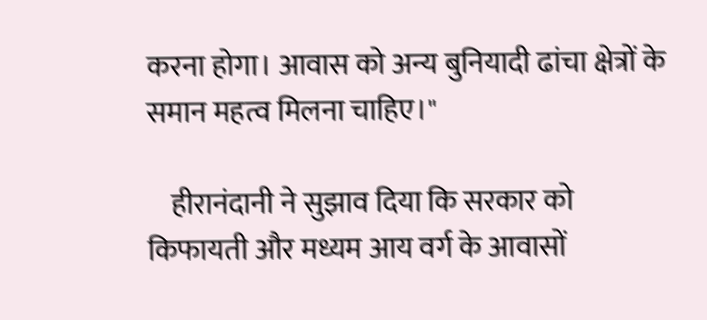करना होगा। आवास को अन्य बुनियादी ढांचा क्षेत्रों के समान महत्व मिलना चाहिए।"

    हीरानंदानी ने सुझाव दिया कि सरकार को किफायती और मध्यम आय वर्ग के आवासों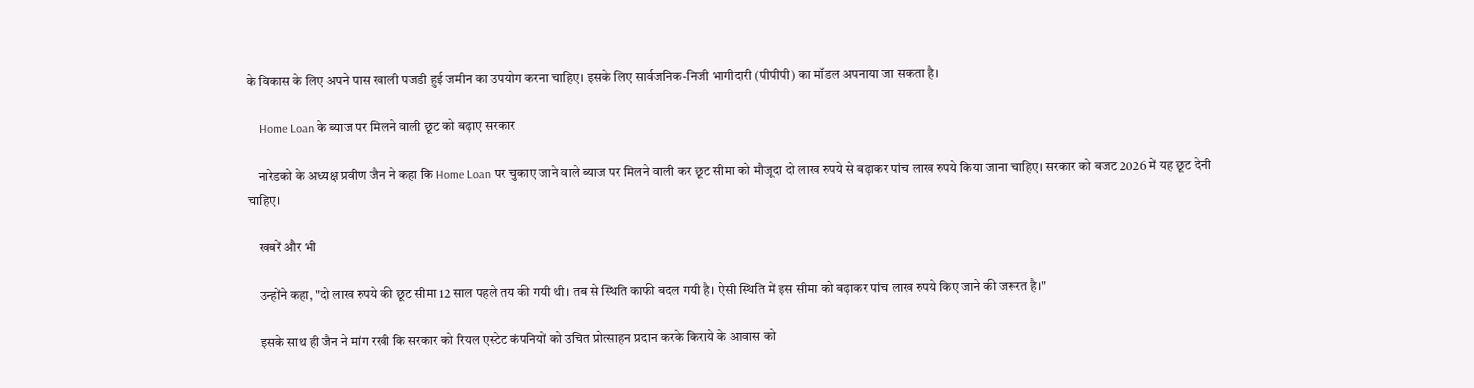के विकास के लिए अपने पास खाली पजडी हुई जमीन का उपयोग करना चाहिए। इसके लिए सार्वजनिक-निजी भागीदारी (पीपीपी) का मॉडल अपनाया जा सकता है।

    Home Loan के ब्याज पर मिलने वाली छूट को बढ़ाए सरकार

    नारेडको के अध्यक्ष प्रवीण जैन ने कहा कि Home Loan पर चुकाए जाने वाले ब्याज पर मिलने वाली कर छूट सीमा को मौजूदा दो लाख रुपये से बढ़ाकर पांच लाख रुपये किया जाना चाहिए। सरकार को बजट 2026 में यह छूट देनी चाहिए।

    खबरें और भी

    उन्होंने कहा, "दो लाख रुपये की छूट सीमा 12 साल पहले तय की गयी थी। तब से स्थिति काफी बदल गयी है। ऐसी स्थिति में इस सीमा को बढ़ाकर पांच लाख रुपये किए जाने की जरूरत है।"

    इसके साथ ही जैन ने मांग रखी कि सरकार को रियल एस्टेट कंपनियों को उचित प्रोत्साहन प्रदान करके किराये के आवास को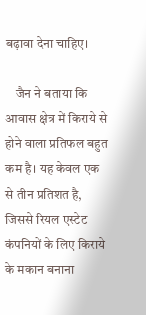बढ़ावा देना चाहिए।

    जैन ने बताया कि आवास क्षेत्र में किराये से होने वाला प्रतिफल बहुत कम है। यह केवल एक से तीन प्रतिशत है, जिससे रियल एस्टेट कंपनियों के लिए किराये के मकान बनाना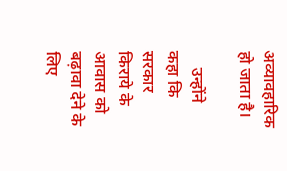अव्यावहारिक हो जाता है।

    उन्होंने कहा कि सरकार किराये के आवास को बढ़ावा देने के लिए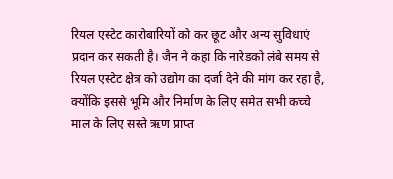रियल एस्टेट कारोबारियों को कर छूट और अन्य सुविधाएं प्रदान कर सकती है। जैन ने कहा कि नारेडको लंबे समय से रियल एस्टेट क्षेत्र को उद्योग का दर्जा देने की मांग कर रहा है, क्योंकि इससे भूमि और निर्माण के लिए समेत सभी कच्चे माल के लिए सस्ते ऋण प्राप्त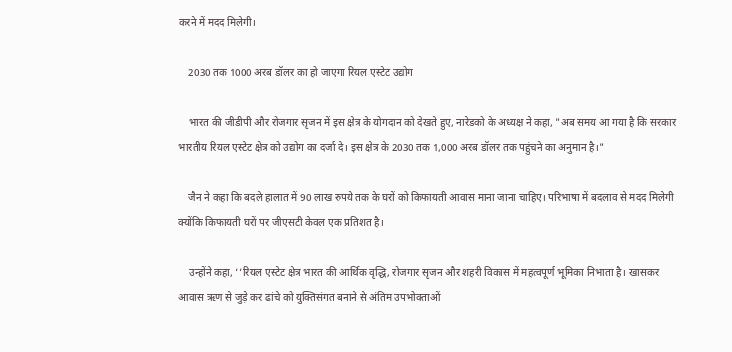करने में मदद मिलेगी।

    2030 तक 1000 अरब डॉलर का हो जाएगा रियल एस्टेट उद्योग

    भारत की जीडीपी और रोजगार सृजन में इस क्षेत्र के योगदान को देखते हुए, नारेडको के अध्यक्ष ने कहा, "अब समय आ गया है कि सरकार भारतीय रियल एस्टेट क्षेत्र को उद्योग का दर्जा दे। इस क्षेत्र के 2030 तक 1,000 अरब डॉलर तक पहुंचने का अनुमान है।"

    जैन ने कहा कि बदले हालात में 90 लाख रुपये तक के घरों को किफायती आवास माना जाना चाहिए। परिभाषा में बदलाव से मदद मिलेगी क्योंकि किफायती घरों पर जीएसटी केवल एक प्रतिशत है।

    उन्होंने कहा, ‘‘रियल एस्टेट क्षेत्र भारत की आर्थिक वृद्धि, रोजगार सृजन और शहरी विकास में महत्वपूर्ण भूमिका निभाता है। खासकर आवास ऋण से जुड़े कर ढांचे को युक्तिसंगत बनाने से अंतिम उपभोक्ताओं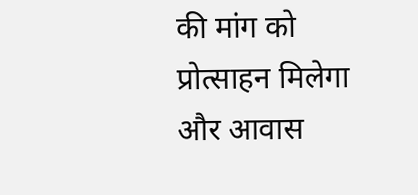की मांग को प्रोत्साहन मिलेगा और आवास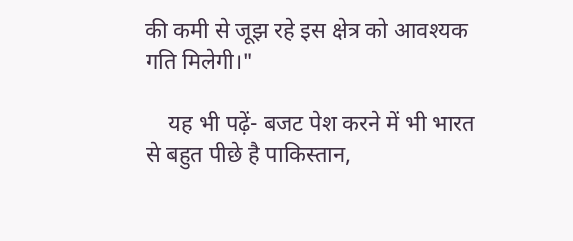की कमी से जूझ रहे इस क्षेत्र को आवश्यक गति मिलेगी।"

    यह भी पढ़ें- बजट पेश करने में भी भारत से बहुत पीछे है पाकिस्तान,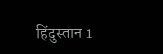हिंदुस्तान 1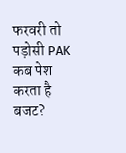फरवरी तो पड़ोसी PAK कब पेश करता है बजट?